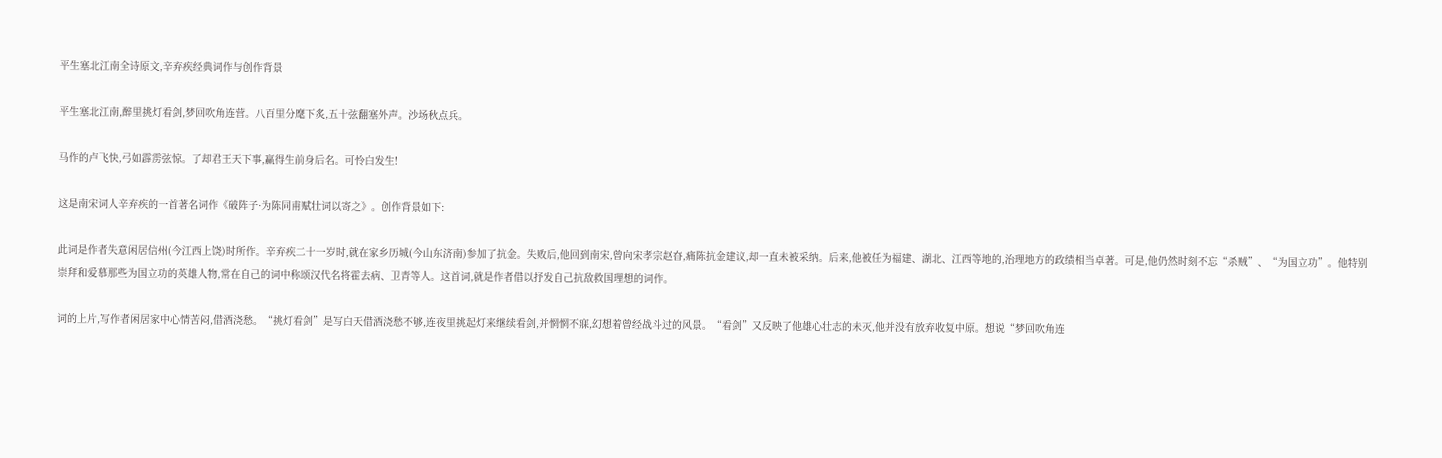平生塞北江南全诗原文,辛弃疾经典词作与创作背景

平生塞北江南,醉里挑灯看剑,梦回吹角连营。八百里分麾下炙,五十弦翻塞外声。沙场秋点兵。

马作的卢飞快,弓如霹雳弦惊。了却君王天下事,赢得生前身后名。可怜白发生!

这是南宋词人辛弃疾的一首著名词作《破阵子·为陈同甫赋壮词以寄之》。创作背景如下:

此词是作者失意闲居信州(今江西上饶)时所作。辛弃疾二十一岁时,就在家乡历城(今山东济南)参加了抗金。失败后,他回到南宋,曾向宋孝宗赵昚,痛陈抗金建议,却一直未被采纳。后来,他被任为福建、湖北、江西等地的,治理地方的政绩相当卓著。可是,他仍然时刻不忘“杀贼”、“为国立功”。他特别崇拜和爱慕那些为国立功的英雄人物,常在自己的词中称颂汉代名将霍去病、卫青等人。这首词,就是作者借以抒发自己抗敌救国理想的词作。

词的上片,写作者闲居家中心情苦闷,借酒浇愁。“挑灯看剑”是写白天借酒浇愁不够,连夜里挑起灯来继续看剑,并惘惘不寐,幻想着曾经战斗过的风景。“看剑”又反映了他雄心壮志的未灭,他并没有放弃收复中原。想说“梦回吹角连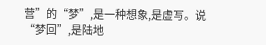营”的“梦”,是一种想象,是虚写。说“梦回”,是陆地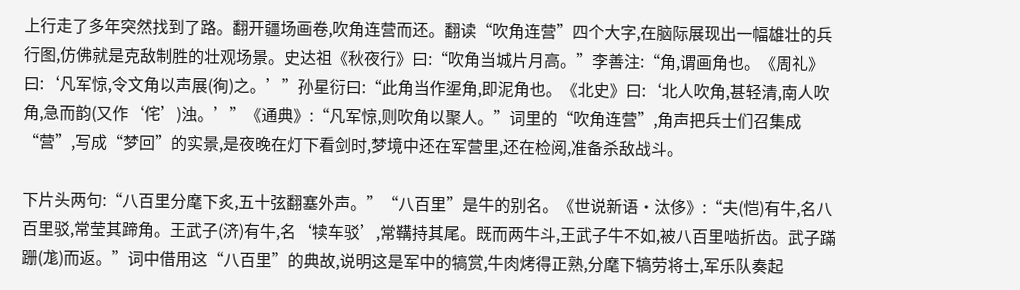上行走了多年突然找到了路。翻开疆场画卷,吹角连营而还。翻读“吹角连营”四个大字,在脑际展现出一幅雄壮的兵行图,仿佛就是克敌制胜的壮观场景。史达祖《秋夜行》曰:“吹角当城片月高。”李善注:“角,谓画角也。《周礼》曰:‘凡军惊,令文角以声展(徇)之。’”孙星衍曰:“此角当作埿角,即泥角也。《北史》曰:‘北人吹角,甚轻清,南人吹角,急而韵(又作‘侘’)浊。’”《通典》:“凡军惊,则吹角以聚人。”词里的“吹角连营”,角声把兵士们召集成“营”,写成“梦回”的实景,是夜晚在灯下看剑时,梦境中还在军营里,还在检阅,准备杀敌战斗。

下片头两句:“八百里分麾下炙,五十弦翻塞外声。”“八百里”是牛的别名。《世说新语·汰侈》:“夫(恺)有牛,名八百里驳,常莹其蹄角。王武子(济)有牛,名‘犊车驳’,常鞲持其尾。既而两牛斗,王武子牛不如,被八百里啮折齿。武子蹣跚(尨)而返。”词中借用这“八百里”的典故,说明这是军中的犒赏,牛肉烤得正熟,分麾下犒劳将士,军乐队奏起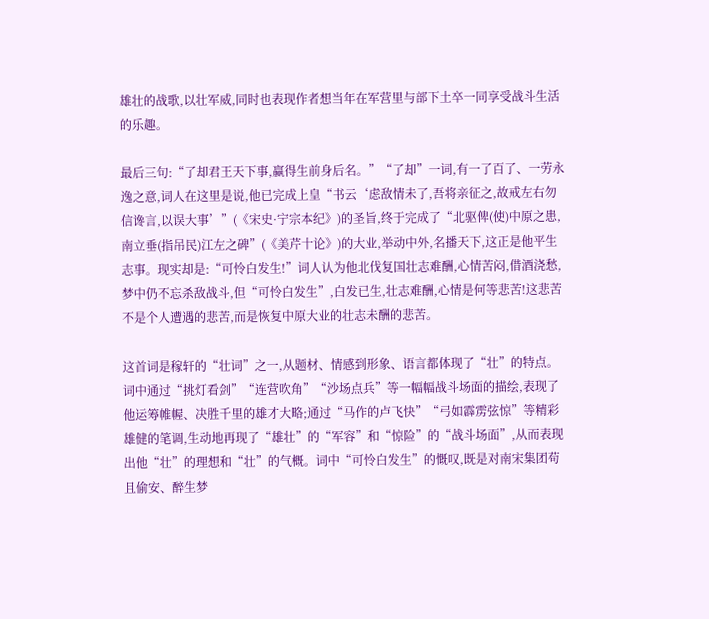雄壮的战歌,以壮军威,同时也表现作者想当年在军营里与部下土卒一同享受战斗生活的乐趣。

最后三句:“了却君王天下事,赢得生前身后名。”“了却”一词,有一了百了、一劳永逸之意,词人在这里是说,他已完成上皇“书云‘虑敌情未了,吾将亲征之,故戒左右勿信谗言,以误大事’”(《宋史·宁宗本纪》)的圣旨,终于完成了“北驱俾(使)中原之患,南立垂(指吊民)江左之碑”(《美芹十论》)的大业,举动中外,名播天下,这正是他平生志事。现实却是:“可怜白发生!”词人认为他北伐复国壮志难酬,心情苦闷,借酒浇愁,梦中仍不忘杀敌战斗,但“可怜白发生”,白发已生,壮志难酬,心情是何等悲苦!这悲苦不是个人遭遇的悲苦,而是恢复中原大业的壮志未酬的悲苦。

这首词是稼轩的“壮词”之一,从题材、情感到形象、语言都体现了“壮”的特点。词中通过“挑灯看剑”“连营吹角”“沙场点兵”等一幅幅战斗场面的描绘,表现了他运筹帷幄、决胜千里的雄才大略;通过“马作的卢飞快”“弓如霹雳弦惊”等精彩雄健的笔调,生动地再现了“雄壮”的“军容”和“惊险”的“战斗场面”,从而表现出他“壮”的理想和“壮”的气概。词中“可怜白发生”的慨叹,既是对南宋集团苟且偷安、醉生梦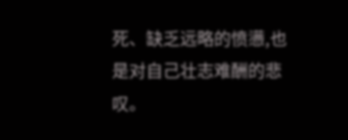死、缺乏远略的愤懑,也是对自己壮志难酬的悲叹。